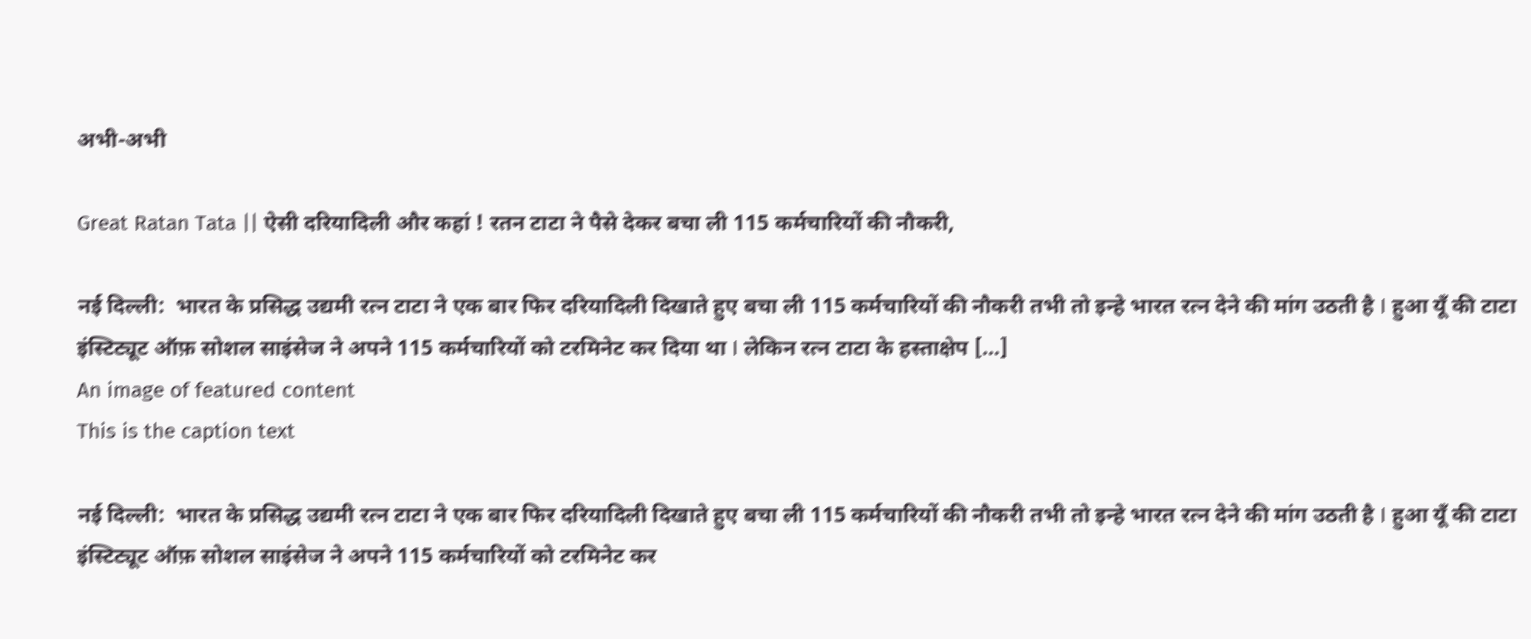अभी-अभी

Great Ratan Tata || ऐसी दरियादिली और कहां ! रतन टाटा ने पैसे देकर बचा ली 115 कर्मचारियों की नौकरी,

नई दिल्ली:  भारत के प्रसिद्ध उद्यमी रत्न टाटा ने एक बार फिर दरियादिली दिखाते हुए बचा ली 115 कर्मचारियों की नौकरी तभी तो इन्हे भारत रत्न देने की मांग उठती है I हुआ यूँ की टाटा इंस्टिट्यूट ऑफ़ सोशल साइंसेज ने अपने 115 कर्मचारियों को टरमिनेट कर दिया था I लेकिन रत्न टाटा के हस्ताक्षेप […]
An image of featured content
This is the caption text

नई दिल्ली:  भारत के प्रसिद्ध उद्यमी रत्न टाटा ने एक बार फिर दरियादिली दिखाते हुए बचा ली 115 कर्मचारियों की नौकरी तभी तो इन्हे भारत रत्न देने की मांग उठती है I हुआ यूँ की टाटा इंस्टिट्यूट ऑफ़ सोशल साइंसेज ने अपने 115 कर्मचारियों को टरमिनेट कर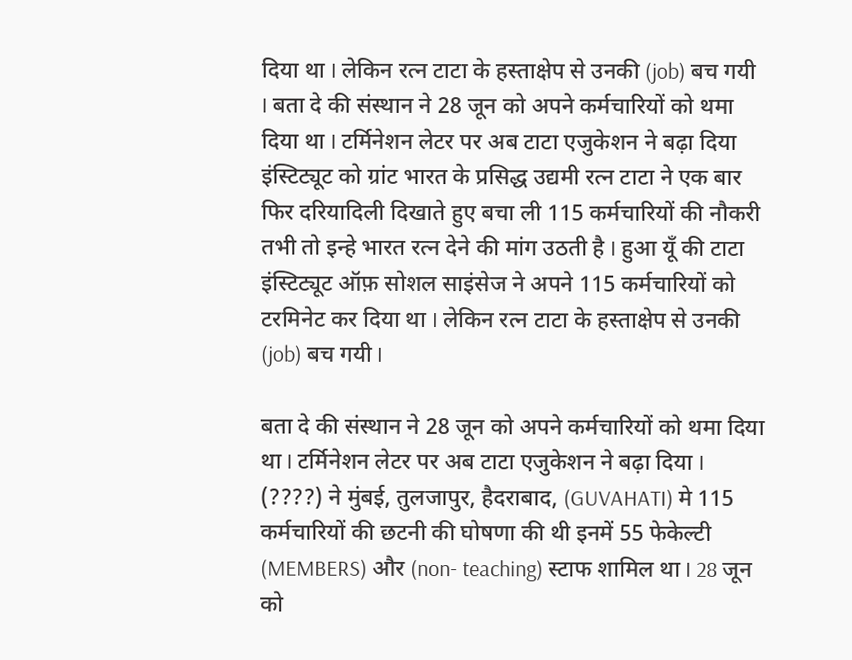दिया था I लेकिन रत्न टाटा के हस्ताक्षेप से उनकी (job) बच गयी I बता दे की संस्थान ने 28 जून को अपने कर्मचारियों को थमा दिया था I टर्मिनेशन लेटर पर अब टाटा एजुकेशन ने बढ़ा दिया इंस्टिट्यूट को ग्रांट भारत के प्रसिद्ध उद्यमी रत्न टाटा ने एक बार फिर दरियादिली दिखाते हुए बचा ली 115 कर्मचारियों की नौकरी तभी तो इन्हे भारत रत्न देने की मांग उठती है I हुआ यूँ की टाटा इंस्टिट्यूट ऑफ़ सोशल साइंसेज ने अपने 115 कर्मचारियों को टरमिनेट कर दिया था I लेकिन रत्न टाटा के हस्ताक्षेप से उनकी (job) बच गयी I

बता दे की संस्थान ने 28 जून को अपने कर्मचारियों को थमा दिया था I टर्मिनेशन लेटर पर अब टाटा एजुकेशन ने बढ़ा दिया I (????) ने मुंबई, तुलजापुर, हैदराबाद, (GUVAHATI) मे 115 कर्मचारियों की छटनी की घोषणा की थी इनमें 55 फेकेल्टी (MEMBERS) और (non- teaching) स्टाफ शामिल था I 28 जून को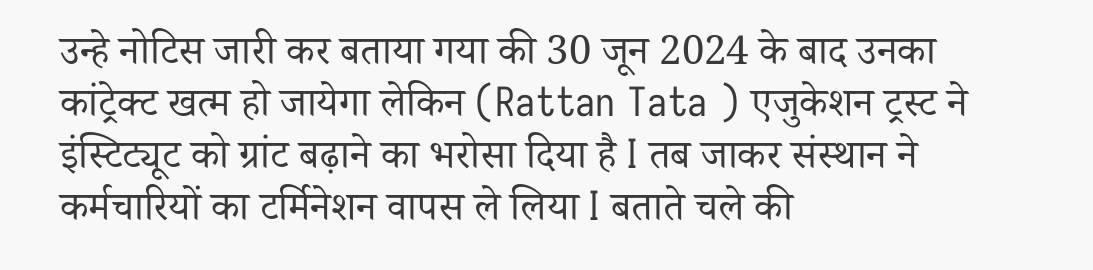उन्हे नोटिस जारी कर बताया गया की 30 जून 2024 के बाद उनका कांट्रेक्ट खत्म हो जायेगा लेकिन (Rattan Tata ) एजुकेशन ट्रस्ट ने इंस्टिट्यूट को ग्रांट बढ़ाने का भरोसा दिया है I तब जाकर संस्थान ने कर्मचारियों का टर्मिनेशन वापस ले लिया I बताते चले की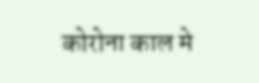कोरोना काल मे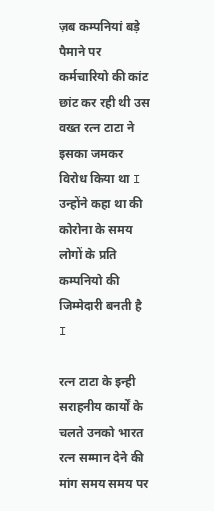ज़ब कम्पनियां बड़े पैमाने पर कर्मचारियो की कांट छांट कर रही थी उस वख्त रत्न टाटा ने इसका जमकर विरोध किया था I उन्होंने कहा था की कोरोना के समय लोगों के प्रति कम्पनियो की जिम्मेदारी बनती है I

रत्न टाटा के इन्ही सराहनीय कार्यों के चलते उनको भारत रत्न सम्मान देने की मांग समय समय पर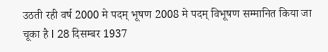उठती रही वर्ष 2000 मे पदम् भूषण 2008 मे पदम् विभूषण सम्मानित किया जा चूका है I 28 दिसम्बर 1937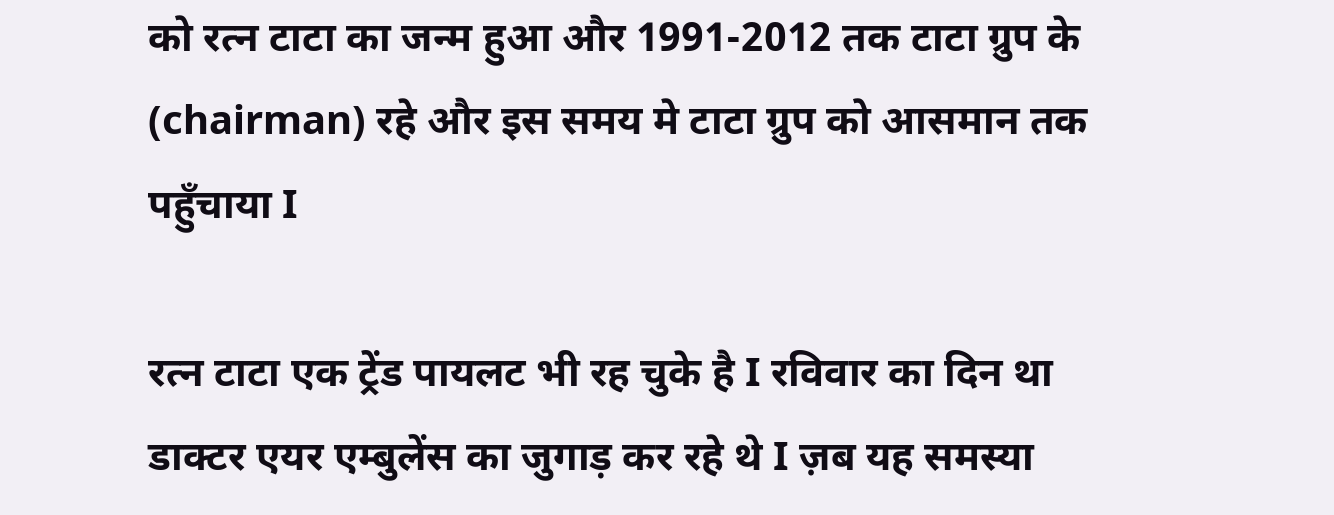को रत्न टाटा का जन्म हुआ और 1991-2012 तक टाटा ग्रुप के (chairman) रहे और इस समय मे टाटा ग्रुप को आसमान तक पहुँचाया I

रत्न टाटा एक ट्रेंड पायलट भी रह चुके है I रविवार का दिन था   डाक्टर एयर एम्बुलेंस का जुगाड़ कर रहे थे I ज़ब यह समस्या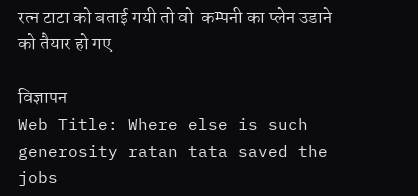रत्न टाटा को बताई गयी तो वो  कम्पनी का प्लेन उडाने को तैयार हो गए

विज्ञापन
Web Title: Where else is such generosity ratan tata saved the jobs